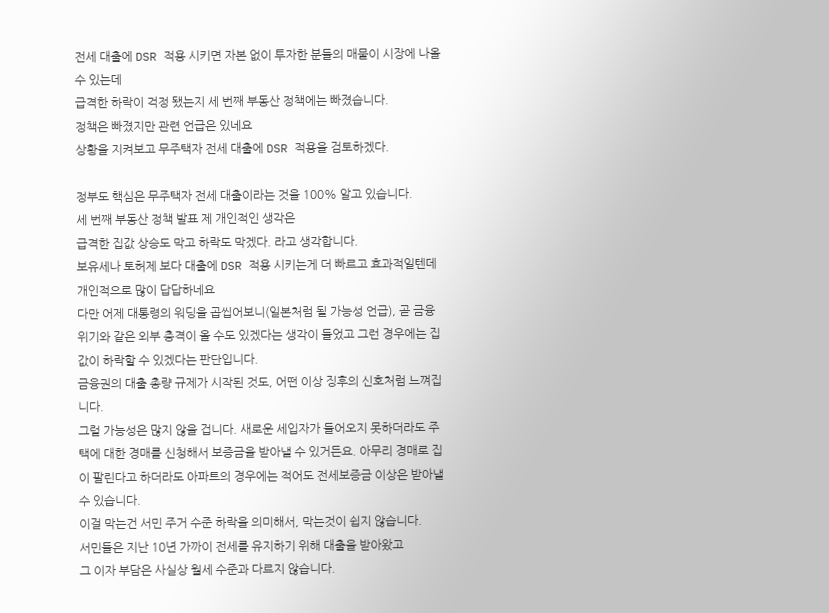전세 대출에 DSR 적용 시키면 자본 없이 투자한 분들의 매물이 시장에 나올 수 있는데
급격한 하락이 걱정 됐는지 세 번째 부동산 정책에는 빠졌습니다.
정책은 빠졌지만 관련 언급은 있네요
상황을 지켜보고 무주택자 전세 대출에 DSR 적용을 검토하겠다.

정부도 핵심은 무주택자 전세 대출이라는 것을 100% 알고 있습니다.
세 번째 부동산 정책 발표 제 개인적인 생각은
급격한 집값 상승도 막고 하락도 막겠다. 라고 생각합니다.
보유세나 토허제 보다 대출에 DSR 적용 시키는게 더 빠르고 효과적일텐데
개인적으로 많이 답답하네요
다만 어제 대통령의 워딩을 곱씹어보니(일본처럼 될 가능성 언급), 곧 금융위기와 같은 외부 충격이 올 수도 있겠다는 생각이 들었고 그런 경우에는 집값이 하락할 수 있겠다는 판단입니다.
금융권의 대출 총량 규제가 시작된 것도, 어떤 이상 징후의 신호처럼 느껴집니다.
그럴 가능성은 많지 않을 겁니다. 새로운 세입자가 들어오지 못하더라도 주택에 대한 경매를 신청해서 보증금을 받아낼 수 있거든요. 아무리 경매로 집이 팔린다고 하더라도 아파트의 경우에는 적어도 전세보증금 이상은 받아낼 수 있습니다.
이걸 막는건 서민 주거 수준 하락을 의미해서, 막는것이 쉽지 않습니다.
서민들은 지난 10년 가까이 전세를 유지하기 위해 대출을 받아왔고
그 이자 부담은 사실상 월세 수준과 다르지 않습니다.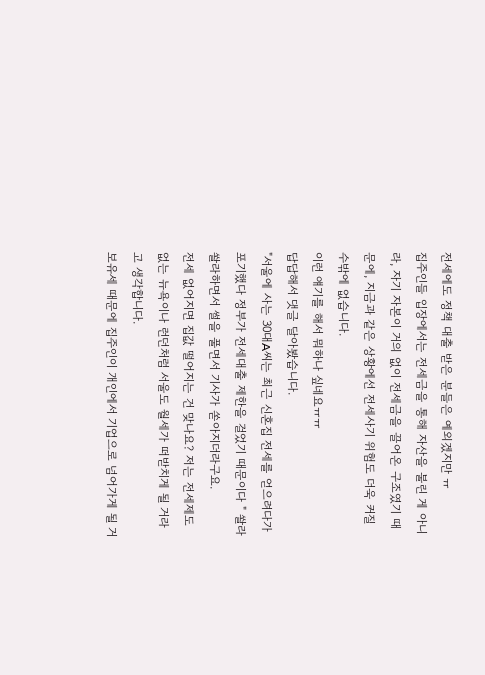전세에도 정책 대출 받은 분들은 예외겠지만 ㅠ
집주인들 입장에서는 전세금을 통해 자산을 불린 게 아니라, 자기 자본이 거의 없이 전세금을 끌어온 구조였기 때문에, 지금과 같은 상황에선 전세사기 위험도 더욱 커질 수밖에 없습니다.
이런 얘기를 해서 뭐하나 싶네요ㅠㅠ
답답해서 댓글 달아봤습니다.
"서울에 사는 30대A씨는 최근 신혼집 전세를 얻으려다가 포기했다 정부가 전세대출 제한을 걸었기 때문이다 " 쏼라쏼라하면서 썰을 풀면서 기사가 쏟아지더라구요.
전세 없어지면 집값 떨어지는 건 맞나요? 저는 전세제도 없는 뉴욕이나 런던처럼 서울도 월세가 떠받치게 될 거라고 생각합니다.
보유세 때문에 집주인이 개인에서 기업으로 넘어가게 될 거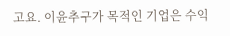고요. 이윤추구가 목적인 기업은 수익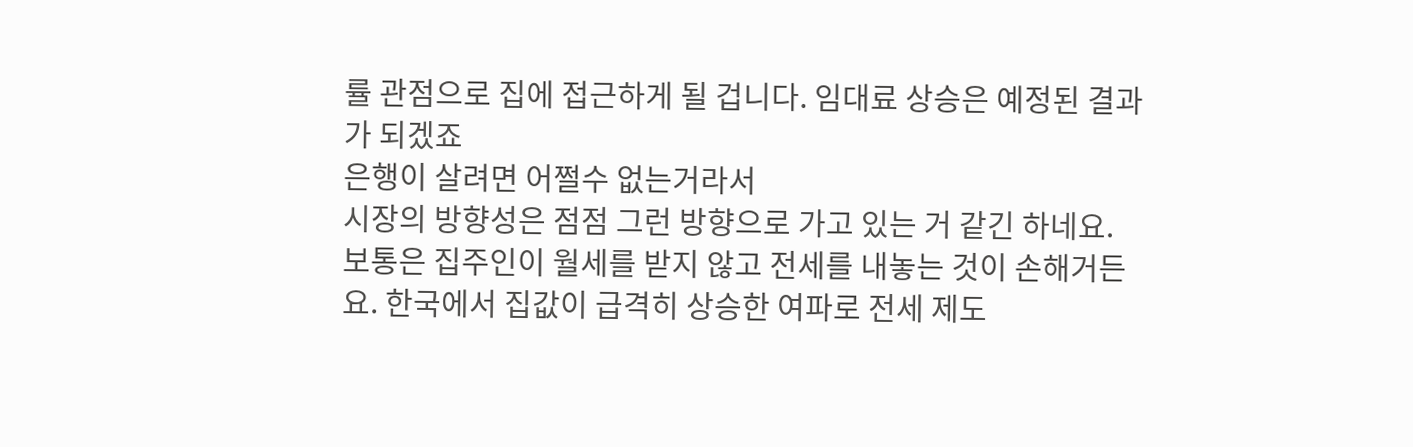률 관점으로 집에 접근하게 될 겁니다. 임대료 상승은 예정된 결과가 되겠죠
은행이 살려면 어쩔수 없는거라서
시장의 방향성은 점점 그런 방향으로 가고 있는 거 같긴 하네요.
보통은 집주인이 월세를 받지 않고 전세를 내놓는 것이 손해거든요. 한국에서 집값이 급격히 상승한 여파로 전세 제도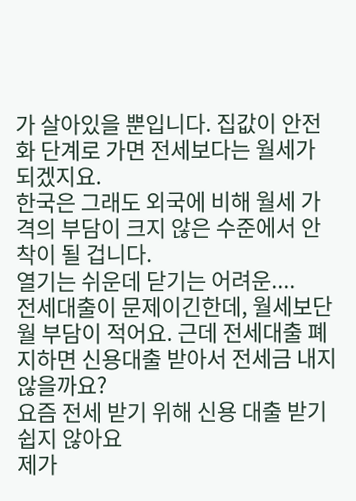가 살아있을 뿐입니다. 집값이 안전화 단계로 가면 전세보다는 월세가 되겠지요.
한국은 그래도 외국에 비해 월세 가격의 부담이 크지 않은 수준에서 안착이 될 겁니다.
열기는 쉬운데 닫기는 어려운....
전세대출이 문제이긴한데, 월세보단 월 부담이 적어요. 근데 전세대출 폐지하면 신용대출 받아서 전세금 내지 않을까요?
요즘 전세 받기 위해 신용 대출 받기 쉽지 않아요
제가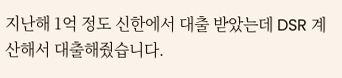지난해 1억 정도 신한에서 대출 받았는데 DSR 계산해서 대출해줬습니다.